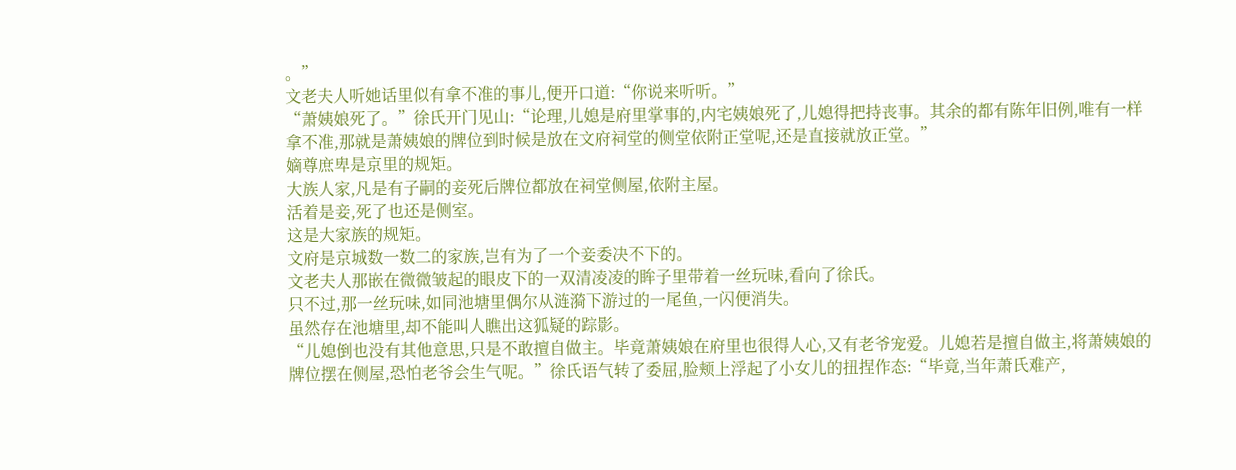。”
文老夫人听她话里似有拿不准的事儿,便开口道:“你说来听听。”
“萧姨娘死了。”徐氏开门见山:“论理,儿媳是府里掌事的,内宅姨娘死了,儿媳得把持丧事。其余的都有陈年旧例,唯有一样拿不准,那就是萧姨娘的牌位到时候是放在文府祠堂的侧堂依附正堂呢,还是直接就放正堂。”
嫡尊庶卑是京里的规矩。
大族人家,凡是有子嗣的妾死后牌位都放在祠堂侧屋,依附主屋。
活着是妾,死了也还是侧室。
这是大家族的规矩。
文府是京城数一数二的家族,岂有为了一个妾委决不下的。
文老夫人那嵌在微微皱起的眼皮下的一双清凌凌的眸子里带着一丝玩味,看向了徐氏。
只不过,那一丝玩味,如同池塘里偶尔从涟漪下游过的一尾鱼,一闪便消失。
虽然存在池塘里,却不能叫人瞧出这狐疑的踪影。
“儿媳倒也没有其他意思,只是不敢擅自做主。毕竟萧姨娘在府里也很得人心,又有老爷宠爱。儿媳若是擅自做主,将萧姨娘的牌位摆在侧屋,恐怕老爷会生气呢。”徐氏语气转了委屈,脸颊上浮起了小女儿的扭捏作态:“毕竟,当年萧氏难产,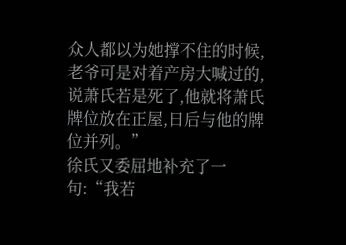众人都以为她撑不住的时候,老爷可是对着产房大喊过的,说萧氏若是死了,他就将萧氏牌位放在正屋,日后与他的牌位并列。”
徐氏又委屈地补充了一句:“我若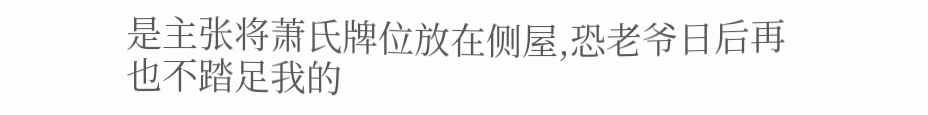是主张将萧氏牌位放在侧屋,恐老爷日后再也不踏足我的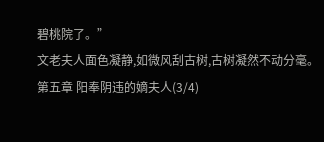碧桃院了。”
文老夫人面色凝静,如微风刮古树,古树凝然不动分毫。
第五章 阳奉阴违的嫡夫人(3/4)